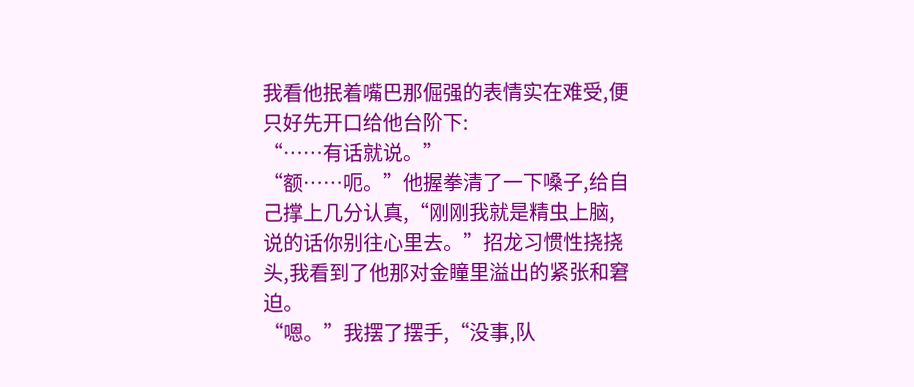我看他抿着嘴巴那倔强的表情实在难受,便只好先开口给他台阶下:
“……有话就说。”
“额……呃。”他握拳清了一下嗓子,给自己撑上几分认真,“刚刚我就是精虫上脑,说的话你别往心里去。”招龙习惯性挠挠头,我看到了他那对金瞳里溢出的紧张和窘迫。
“嗯。”我摆了摆手,“没事,队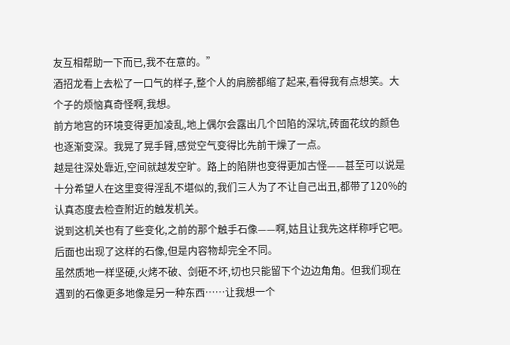友互相帮助一下而已,我不在意的。”
酒招龙看上去松了一口气的样子,整个人的肩膀都缩了起来,看得我有点想笑。大个子的烦恼真奇怪啊,我想。
前方地宫的环境变得更加凌乱,地上偶尔会露出几个凹陷的深坑,砖面花纹的颜色也逐渐变深。我晃了晃手臂,感觉空气变得比先前干燥了一点。
越是往深处靠近,空间就越发空旷。路上的陷阱也变得更加古怪——甚至可以说是十分希望人在这里变得淫乱不堪似的,我们三人为了不让自己出丑,都带了120%的认真态度去检查附近的触发机关。
说到这机关也有了些变化,之前的那个触手石像——啊,姑且让我先这样称呼它吧。后面也出现了这样的石像,但是内容物却完全不同。
虽然质地一样坚硬,火烤不破、剑砸不坏,切也只能留下个边边角角。但我们现在遇到的石像更多地像是另一种东西……让我想一个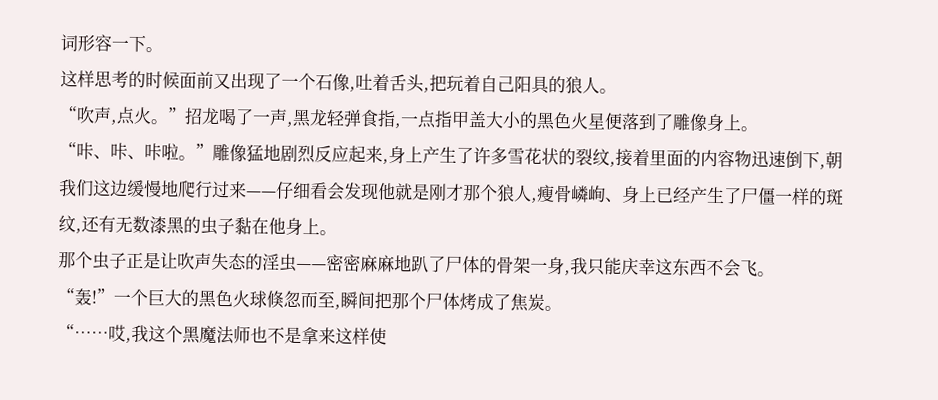词形容一下。
这样思考的时候面前又出现了一个石像,吐着舌头,把玩着自己阳具的狼人。
“吹声,点火。”招龙喝了一声,黑龙轻弹食指,一点指甲盖大小的黑色火星便落到了雕像身上。
“咔、咔、咔啦。”雕像猛地剧烈反应起来,身上产生了许多雪花状的裂纹,接着里面的内容物迅速倒下,朝我们这边缓慢地爬行过来——仔细看会发现他就是刚才那个狼人,瘦骨嶙峋、身上已经产生了尸僵一样的斑纹,还有无数漆黑的虫子黏在他身上。
那个虫子正是让吹声失态的淫虫——密密麻麻地趴了尸体的骨架一身,我只能庆幸这东西不会飞。
“轰!”一个巨大的黑色火球倏忽而至,瞬间把那个尸体烤成了焦炭。
“……哎,我这个黑魔法师也不是拿来这样使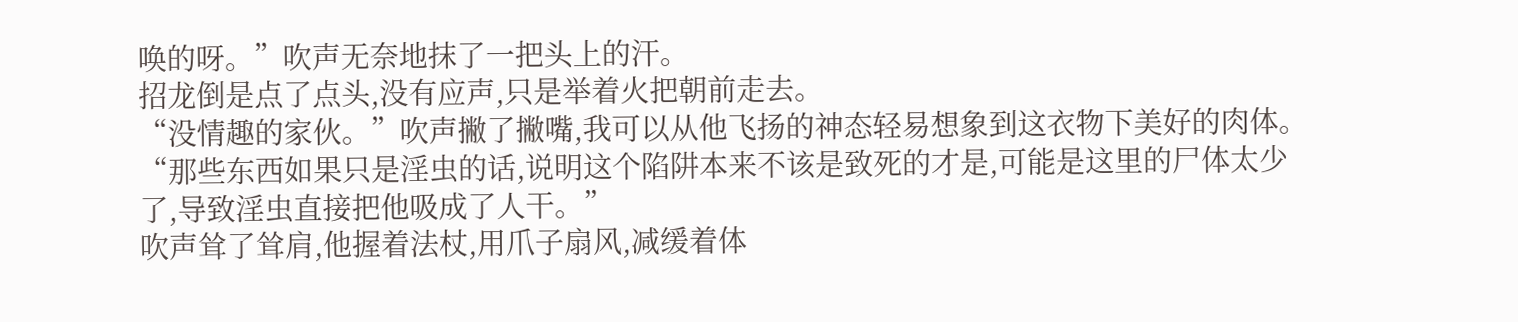唤的呀。”吹声无奈地抹了一把头上的汗。
招龙倒是点了点头,没有应声,只是举着火把朝前走去。
“没情趣的家伙。”吹声撇了撇嘴,我可以从他飞扬的神态轻易想象到这衣物下美好的肉体。
“那些东西如果只是淫虫的话,说明这个陷阱本来不该是致死的才是,可能是这里的尸体太少了,导致淫虫直接把他吸成了人干。”
吹声耸了耸肩,他握着法杖,用爪子扇风,减缓着体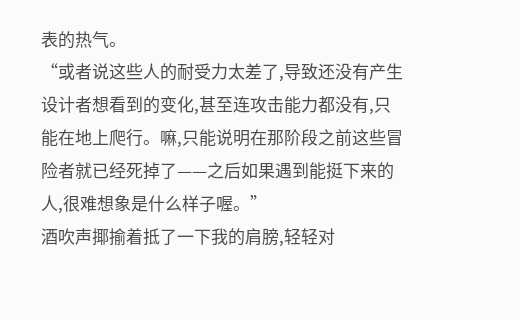表的热气。
“或者说这些人的耐受力太差了,导致还没有产生设计者想看到的变化,甚至连攻击能力都没有,只能在地上爬行。嘛,只能说明在那阶段之前这些冒险者就已经死掉了——之后如果遇到能挺下来的人,很难想象是什么样子喔。”
酒吹声揶揄着抵了一下我的肩膀,轻轻对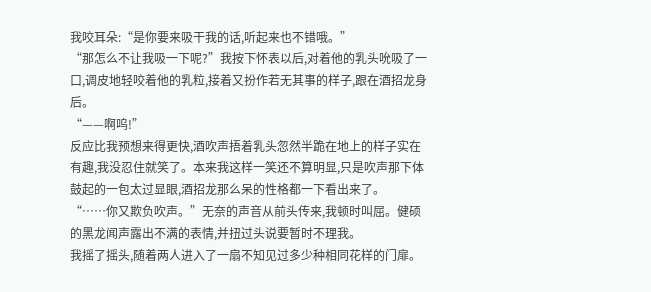我咬耳朵:“是你要来吸干我的话,听起来也不错哦。”
“那怎么不让我吸一下呢?”我按下怀表以后,对着他的乳头吮吸了一口,调皮地轻咬着他的乳粒,接着又扮作若无其事的样子,跟在酒招龙身后。
“——啊呜!”
反应比我预想来得更快,酒吹声捂着乳头忽然半跪在地上的样子实在有趣,我没忍住就笑了。本来我这样一笑还不算明显,只是吹声那下体鼓起的一包太过显眼,酒招龙那么呆的性格都一下看出来了。
“……你又欺负吹声。”无奈的声音从前头传来,我顿时叫屈。健硕的黑龙闻声露出不满的表情,并扭过头说要暂时不理我。
我摇了摇头,随着两人进入了一扇不知见过多少种相同花样的门扉。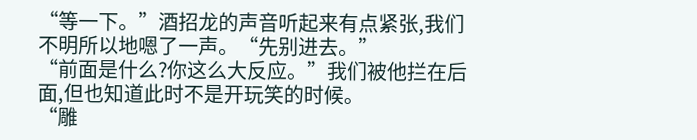“等一下。”酒招龙的声音听起来有点紧张,我们不明所以地嗯了一声。“先别进去。”
“前面是什么?你这么大反应。”我们被他拦在后面,但也知道此时不是开玩笑的时候。
“雕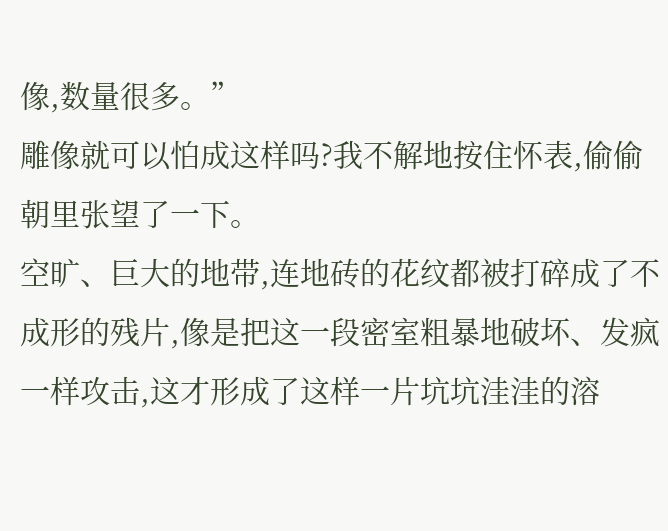像,数量很多。”
雕像就可以怕成这样吗?我不解地按住怀表,偷偷朝里张望了一下。
空旷、巨大的地带,连地砖的花纹都被打碎成了不成形的残片,像是把这一段密室粗暴地破坏、发疯一样攻击,这才形成了这样一片坑坑洼洼的溶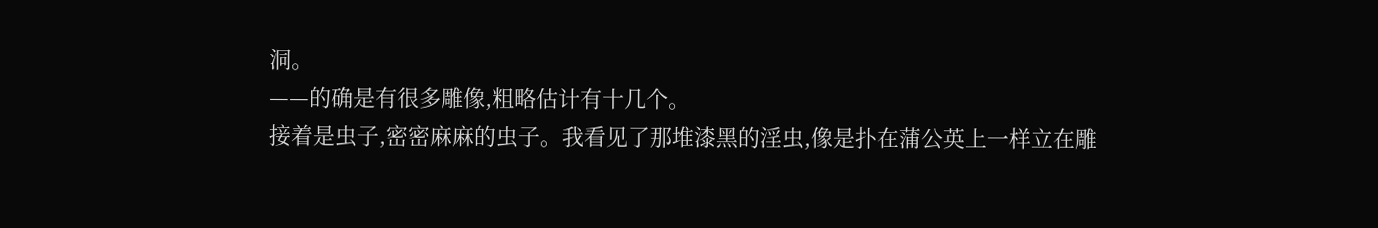洞。
——的确是有很多雕像,粗略估计有十几个。
接着是虫子,密密麻麻的虫子。我看见了那堆漆黑的淫虫,像是扑在蒲公英上一样立在雕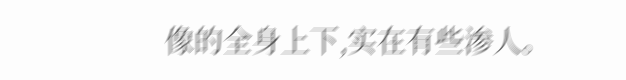像的全身上下,实在有些渗人。